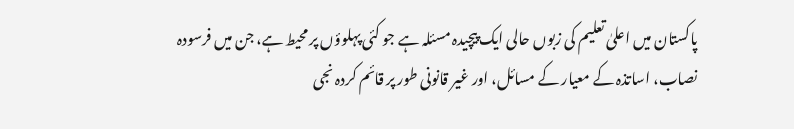پاکستان میں اعلیٰ تعلیم کی زبوں حالی ایک پیچیدہ مسئلہ ہے جو کئی پہلوؤں پر محیط ہے، جن میں فرسودہ نصاب، اساتذہ کے معیار کے مسائل، اور غیر قانونی طور پر قائم کردہ نجی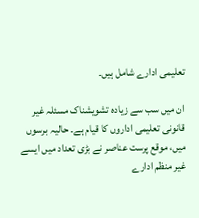تعلیمی ادارے شامل ہیں۔

ان میں سب سے زیادہ تشویشناک مسئلہ غیر قانونی تعلیمی اداروں کا قیام ہے۔ حالیہ برسوں میں، موقع پرست عناصر نے بڑی تعداد میں ایسے غیر منظم ادارے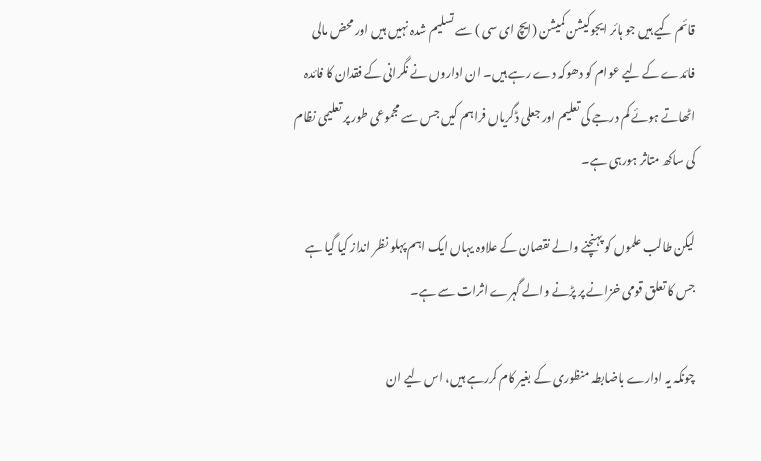قائم کیے ہیں جو ہائر ایجوکیشن کمیشن (ایچ ای سی ) سے تسلیم شدہ نہیں ہیں اور محض مالی فائدے کے لیے عوام کو دھوکہ دے رہے ہیں۔ ان اداروں نے نگرانی کے فقدان کا فائدہ اٹھاتے ہوئے کم درجے کی تعلیم اور جعلی ڈگریاں فراہم کیں جس سے مجموعی طور پر تعلیمی نظام کی ساکھ متاثر ہورہی ہے۔

لیکن طالب علموں کو پہنچنے والے نقصان کے علاوہ یہاں ایک اہم پہلو نظر انداز کیا گیا ہے جس کا تعلق قومی خزانے پر پڑنے والے گہرے اثرات سے ہے۔

چونکہ یہ ادارے باضابطہ منظوری کے بغیر کام کررہے ہیں، اس لیے ان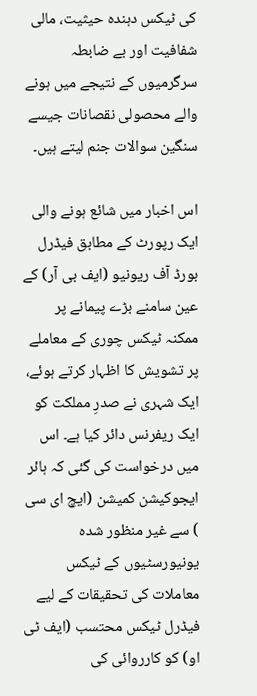کی ٹیکس دہندہ حیثیت، مالی شفافیت اور بے ضابطہ سرگرمیوں کے نتیجے میں ہونے والے محصولی نقصانات جیسے سنگین سوالات جنم لیتے ہیں۔

اس اخبار میں شائع ہونے والی ایک رپورٹ کے مطابق فیڈرل بورڈ آف ریونیو (ایف بی آر) کے عین سامنے بڑے پیمانے پر ممکنہ ٹیکس چوری کے معاملے پر تشویش کا اظہار کرتے ہوئے، ایک شہری نے صدرِ مملکت کو ایک ریفرنس دائر کیا ہے۔ اس میں درخواست کی گئی کہ ہائر ایجوکیشن کمیشن (ایچ ای سی ) سے غیر منظور شدہ یونیورسٹیوں کے ٹیکس معاملات کی تحقیقات کے لیے فیڈرل ٹیکس محتسب (ایف ٹی او) کو کارروائی کی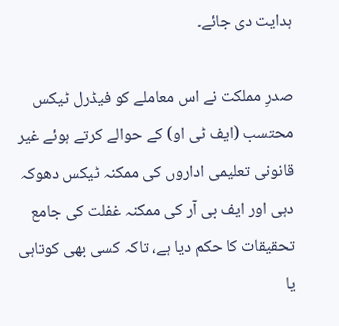ہدایت دی جائے۔

صدرِ مملکت نے اس معاملے کو فیڈرل ٹیکس محتسب (ایف ٹی او) کے حوالے کرتے ہوئے غیر قانونی تعلیمی اداروں کی ممکنہ ٹیکس دھوکہ دہی اور ایف بی آر کی ممکنہ غفلت کی جامع تحقیقات کا حکم دیا ہے، تاکہ کسی بھی کوتاہی یا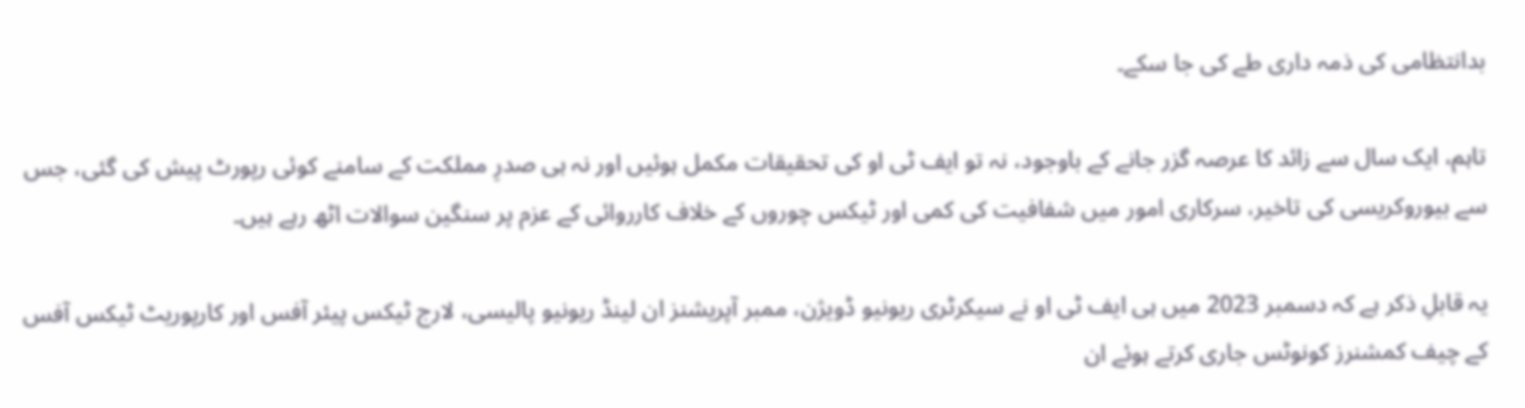بدانتظامی کی ذمہ داری طے کی جا سکے۔

تاہم، ایک سال سے زائد کا عرصہ گزر جانے کے باوجود، نہ تو ایف ٹی او کی تحقیقات مکمل ہوئیں اور نہ ہی صدرِ مملکت کے سامنے کوئی رپورٹ پیش کی گئی، جس سے بیوروکریسی کی تاخیر، سرکاری امور میں شفافیت کی کمی اور ٹیکس چوروں کے خلاف کارروائی کے عزم پر سنگین سوالات اٹھ رہے ہیں۔

یہ قابلِ ذکر ہے کہ دسمبر 2023 میں ہی ایف ٹی او نے سیکرٹری ریونیو ڈویژن، ممبر آپریشنز ان لینڈ ریونیو پالیسی، لارج ٹیکس پیئر آفس اور کارپوریٹ ٹیکس آفس کے چیف کمشنرز کونوٹس جاری کرتے ہوئے ان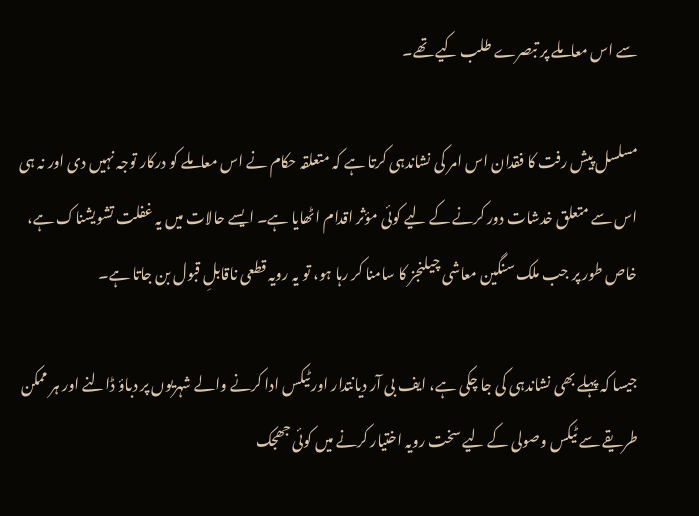سے اس معاملے پر تبصرے طلب کیے تھے۔

مسلسل پیش رفت کا فقدان اس امر کی نشاندہی کرتا ہے کہ متعلقہ حکام نے اس معاملے کو درکار توجہ نہیں دی اور نہ ہی اس سے متعلق خدشات دور کرنے کے لیے کوئی مؤثر اقدام اٹھایا ہے۔ ایسے حالات میں یہ غفلت تشویشناک ہے، خاص طور پر جب ملک سنگین معاشی چیلنجز کا سامنا کر رہا ہو، تو یہ رویہ قطعی ناقابلِ قبول بن جاتا ہے۔

جیسا کہ پہلے بھی نشاندہی کی جا چکی ہے، ایف بی آر دیانتدار اور ٹیکس ادا کرنے والے شہریوں پر دباؤ ڈالنے اور ہر ممکن طریقے سے ٹیکس وصولی کے لیے سخت رویہ اختیار کرنے میں کوئی جھجک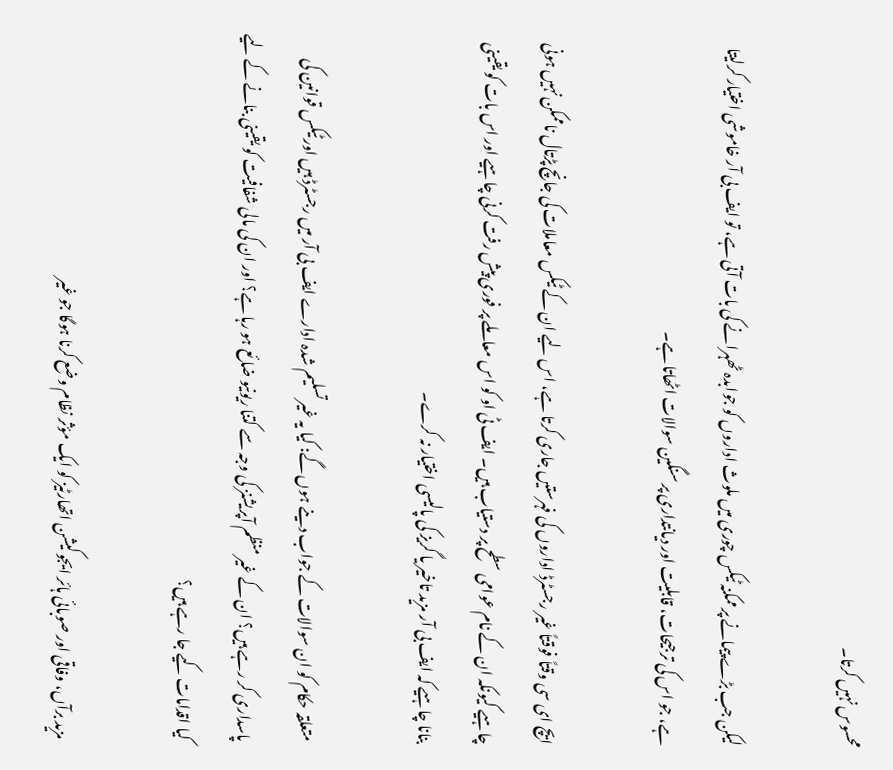محسوس نہیں کرتا۔

لیکن جب بڑے پیمانے پر ممکنہ ٹیکس چوری میں ملوث اداروں کو جوابدہ ٹھہرانے کی بات آتی ہے، تو ایف بی آر خاموشی اختیار کرلیتا ہے، جو اس کی ترجیحات، قابلیت اور دیانتداری پر سنگین سوالات اٹھاتا ہے۔

ایچ ای سی وقتاً فوقتاً غیر رجسٹرڈ اداروں کی فہرستیں جاری کرتا ہے، اس لیے ان کے ٹیکس معاملات کی جانچ پڑتال ناممکن نہیں ہونی چاہیے کیونکہ ان کے نام عوامی سطح پر دستیاب ہیں۔ ایف ٹی او کو اس معاملے پر فوری پیش رفت کرنی چاہیے اور اس بات کو یقینی بنانا چاہیے کہ ایف بی آر مزید تاخیر یا گریز کی پالیسی اختیار نہ کرے۔

متعلقہ حکام کو ان سوالات کے جواب دینے ہوں گے: کیا یہ غیر تسلیم شدہ ادارے ایف بی آر میں رجسٹرڈ ہیں اور ٹیکس قوانین کی پاسداری کر رہے ہیں؟ ان کے غیر منظم آپریشنز کی وجہ سے کتنا ریونیو ضائع ہو رہا ہے؟ اور ان کی مالی شفافیت کو یقینی بنانے کے لیے کیا اقدامات کیے جا رہے ہیں؟

مزید برآں، وفاقی اور صوبائی ہائر ایجوکیشن اتھارٹیز کو ایک مؤثر نظام وضع کرنا ہوگا جو غیر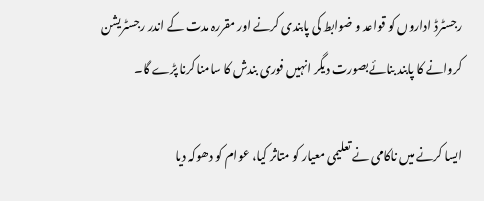رجسٹرڈ اداروں کو قواعد و ضوابط کی پابندی کرنے اور مقررہ مدت کے اندر رجسٹریشن کروانے کا پابند بنائےبصورت دیگر انہیں فوری بندش کا سامنا کرنا پڑے گا۔

ایسا کرنے میں ناکامی نے تعلیمی معیار کو متاثر کیا، عوام کو دھوکہ دیا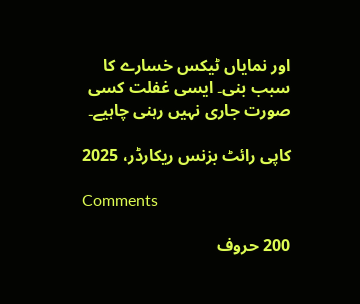اور نمایاں ٹیکس خسارے کا سبب بنی۔ ایسی غفلت کسی صورت جاری نہیں رہنی چاہیے۔

کاپی رائٹ بزنس ریکارڈر، 2025

Comments

200 حروف